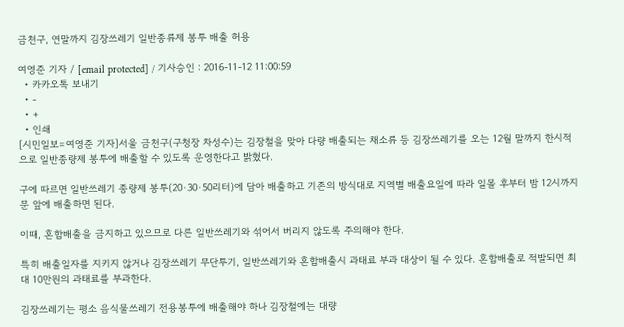금천구, 연말까지 김장쓰레기 일반종류제 봉투 배출 허용

여영준 기자 / [email protected] / 기사승인 : 2016-11-12 11:00:59
  • 카카오톡 보내기
  • -
  • +
  • 인쇄
[시민일보=여영준 기자]서울 금천구(구청장 차성수)는 김장철을 맞아 다량 배출되는 채소류 등 김장쓰레기를 오는 12월 말까지 한시적으로 일반종량제 봉투에 배출할 수 있도록 운영한다고 밝혔다.

구에 따르면 일반쓰레기 종량제 봉투(20·30·50리터)에 담아 배출하고 기존의 방식대로 지역별 배출요일에 따라 일몰 후부터 밤 12시까지 문 앞에 배출하면 된다.

이때, 혼합배출을 금지하고 있으므로 다른 일반쓰레기와 섞어서 버리지 않도록 주의해야 한다.

특히 배출일자를 지키지 않거나 김장쓰레기 무단투기, 일반쓰레기와 혼합배출시 과태료 부과 대상이 될 수 있다. 혼합배출로 적발되면 최대 10만원의 과태료를 부과한다.

김장쓰레기는 평소 음식물쓰레기 전용봉투에 배출해야 하나 김장철에는 대량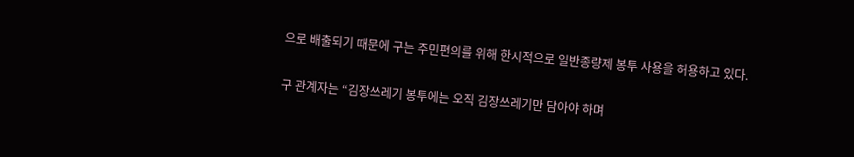으로 배출되기 때문에 구는 주민편의를 위해 한시적으로 일반종량제 봉투 사용을 허용하고 있다.

구 관계자는 “김장쓰레기 봉투에는 오직 김장쓰레기만 담아야 하며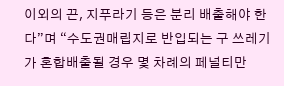이외의 끈, 지푸라기 등은 분리 배출해야 한다”며 “수도권매립지로 반입되는 구 쓰레기가 혼합배출될 경우 몇 차례의 페널티만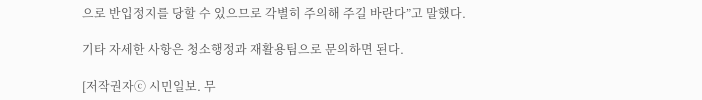으로 반입정지를 당할 수 있으므로 각별히 주의해 주길 바란다”고 말했다.

기타 자세한 사항은 청소행정과 재활용팀으로 문의하면 된다.

[저작권자ⓒ 시민일보. 무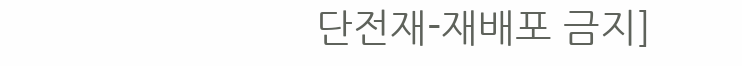단전재-재배포 금지]